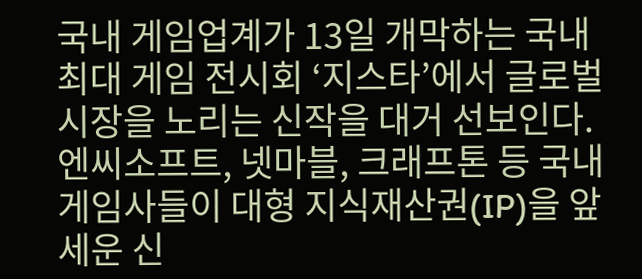국내 게임업계가 13일 개막하는 국내 최대 게임 전시회 ‘지스타’에서 글로벌 시장을 노리는 신작을 대거 선보인다. 엔씨소프트, 넷마블, 크래프톤 등 국내 게임사들이 대형 지식재산권(IP)을 앞세운 신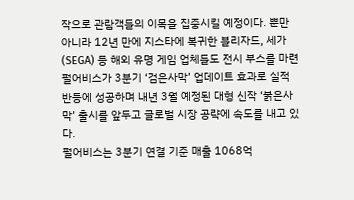작으로 관람객들의 이목을 집중시킬 예정이다. 뿐만 아니라 12년 만에 지스타에 복귀한 블리자드, 세가(SEGA) 등 해외 유명 게임 업체들도 전시 부스를 마련
펄어비스가 3분기 ‘검은사막’ 업데이트 효과로 실적 반등에 성공하며 내년 3월 예정된 대형 신작 ‘붉은사막’ 출시를 앞두고 글로벌 시장 공략에 속도를 내고 있다.
펄어비스는 3분기 연결 기준 매출 1068억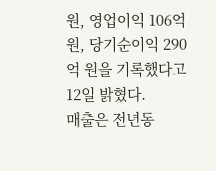원, 영업이익 106억 원, 당기순이익 290억 원을 기록했다고 12일 밝혔다.
매출은 전년동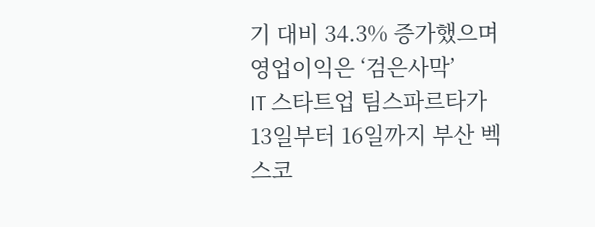기 대비 34.3% 증가했으며 영업이익은 ‘검은사막’
IT 스타트업 팀스파르타가 13일부터 16일까지 부산 벡스코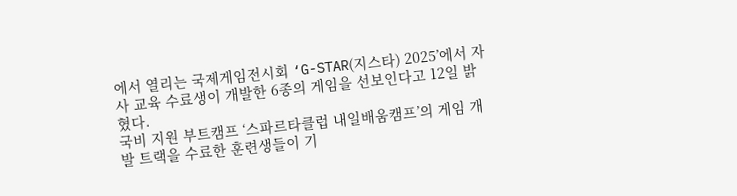에서 열리는 국제게임전시회 ‘G-STAR(지스타) 2025’에서 자사 교육 수료생이 개발한 6종의 게임을 선보인다고 12일 밝혔다.
국비 지원 부트캠프 ‘스파르타클럽 내일배움캠프’의 게임 개발 트랙을 수료한 훈련생들이 기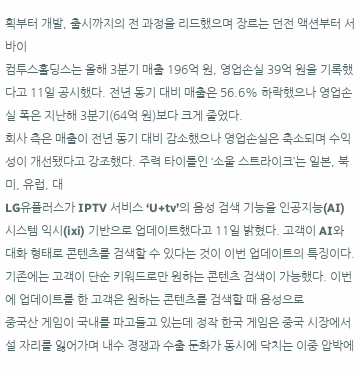획부터 개발, 출시까지의 전 과정을 리드했으며 장르는 던전 액션부터 서바이
컴투스홀딩스는 올해 3분기 매출 196억 원, 영업손실 39억 원을 기록했다고 11일 공시했다. 전년 동기 대비 매출은 56.6% 하락했으나 영업손실 폭은 지난해 3분기(64억 원)보다 크게 줄었다.
회사 측은 매출이 전년 동기 대비 감소했으나 영업손실은 축소되며 수익성이 개선됐다고 강조했다. 주력 타이틀인 ‘소울 스트라이크’는 일본, 북미, 유럽, 대
LG유플러스가 IPTV 서비스 ‘U+tv’의 음성 검색 기능을 인공지능(AI) 시스템 익시(ixi) 기반으로 업데이트했다고 11일 밝혔다. 고객이 AI와 대화 형태로 콘텐츠를 검색할 수 있다는 것이 이번 업데이트의 특징이다.
기존에는 고객이 단순 키워드로만 원하는 콘텐츠 검색이 가능했다. 이번에 업데이트를 한 고객은 원하는 콘텐츠를 검색할 때 음성으로
중국산 게임이 국내를 파고들고 있는데 정작 한국 게임은 중국 시장에서 설 자리를 잃어가며 내수 경쟁과 수출 둔화가 동시에 닥치는 이중 압박에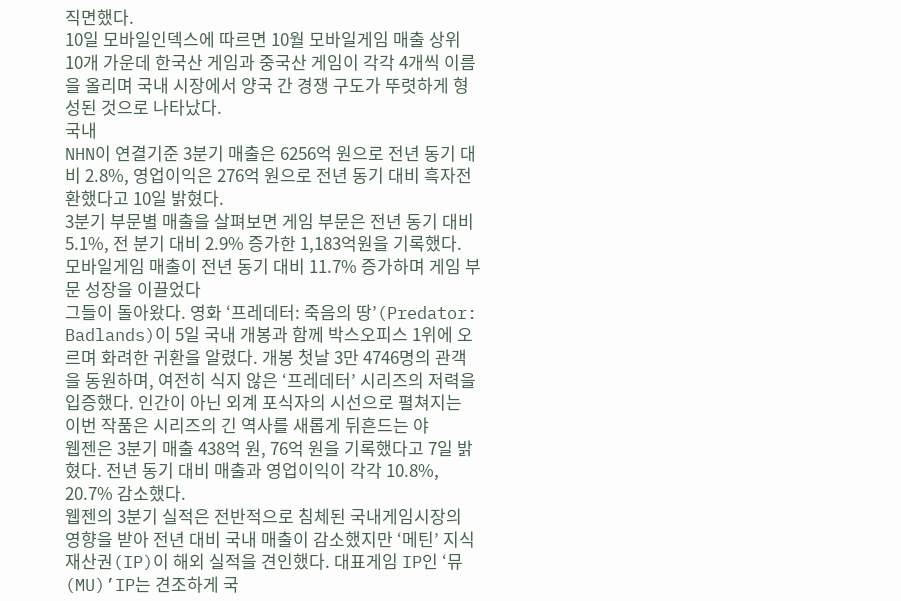직면했다.
10일 모바일인덱스에 따르면 10월 모바일게임 매출 상위 10개 가운데 한국산 게임과 중국산 게임이 각각 4개씩 이름을 올리며 국내 시장에서 양국 간 경쟁 구도가 뚜렷하게 형성된 것으로 나타났다.
국내
NHN이 연결기준 3분기 매출은 6256억 원으로 전년 동기 대비 2.8%, 영업이익은 276억 원으로 전년 동기 대비 흑자전환했다고 10일 밝혔다.
3분기 부문별 매출을 살펴보면 게임 부문은 전년 동기 대비 5.1%, 전 분기 대비 2.9% 증가한 1,183억원을 기록했다. 모바일게임 매출이 전년 동기 대비 11.7% 증가하며 게임 부문 성장을 이끌었다
그들이 돌아왔다. 영화 ‘프레데터: 죽음의 땅’(Predator: Badlands)이 5일 국내 개봉과 함께 박스오피스 1위에 오르며 화려한 귀환을 알렸다. 개봉 첫날 3만 4746명의 관객을 동원하며, 여전히 식지 않은 ‘프레데터’ 시리즈의 저력을 입증했다. 인간이 아닌 외계 포식자의 시선으로 펼쳐지는 이번 작품은 시리즈의 긴 역사를 새롭게 뒤흔드는 야
웹젠은 3분기 매출 438억 원, 76억 원을 기록했다고 7일 밝혔다. 전년 동기 대비 매출과 영업이익이 각각 10.8%, 20.7% 감소했다.
웹젠의 3분기 실적은 전반적으로 침체된 국내게임시장의 영향을 받아 전년 대비 국내 매출이 감소했지만 ‘메틴’ 지식재산권(IP)이 해외 실적을 견인했다. 대표게임 IP인 ‘뮤(MU)’IP는 견조하게 국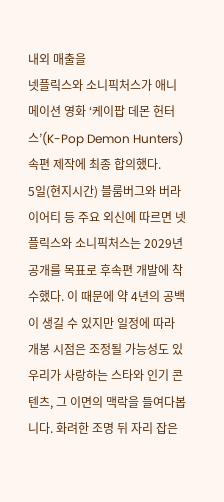내외 매출을
넷플릭스와 소니픽처스가 애니메이션 영화 ‘케이팝 데몬 헌터스’(K-Pop Demon Hunters) 속편 제작에 최종 합의했다.
5일(현지시간) 블룸버그와 버라이어티 등 주요 외신에 따르면 넷플릭스와 소니픽처스는 2029년 공개를 목표로 후속편 개발에 착수했다. 이 때문에 약 4년의 공백이 생길 수 있지만 일정에 따라 개봉 시점은 조정될 가능성도 있
우리가 사랑하는 스타와 인기 콘텐츠, 그 이면의 맥락을 들여다봅니다. 화려한 조명 뒤 자리 잡은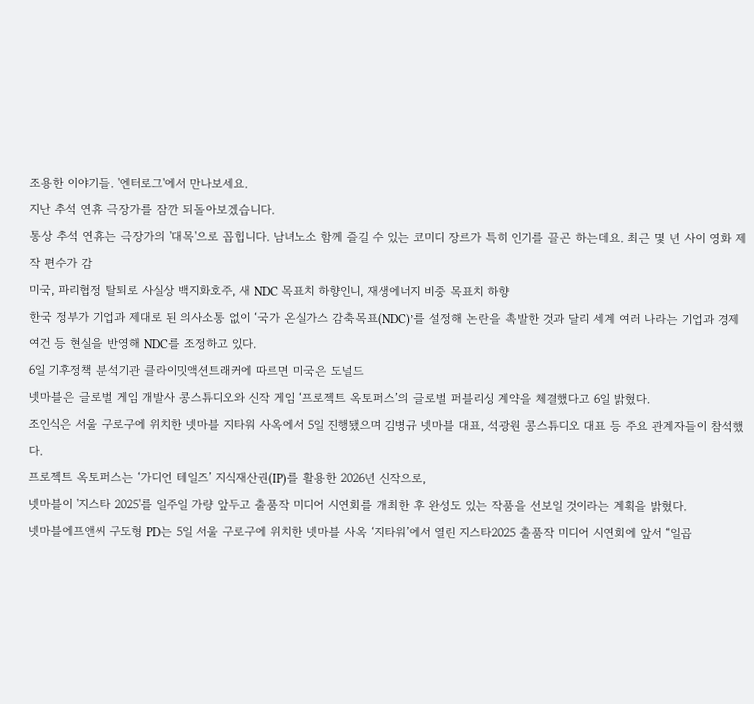조용한 이야기들. '엔터로그'에서 만나보세요.
지난 추석 연휴 극장가를 잠깐 되돌아보겠습니다.
통상 추석 연휴는 극장가의 '대목'으로 꼽힙니다. 남녀노소 함께 즐길 수 있는 코미디 장르가 특히 인기를 끌곤 하는데요. 최근 몇 년 사이 영화 제작 편수가 감
미국, 파리협정 탈퇴로 사실상 백지화호주, 새 NDC 목표치 하향인니, 재생에너지 비중 목표치 하향
한국 정부가 기업과 제대로 된 의사소통 없이 ‘국가 온실가스 감축목표(NDC)’를 설정해 논란을 촉발한 것과 달리 세계 여러 나라는 기업과 경제 여건 등 현실을 반영해 NDC를 조정하고 있다.
6일 기후정책 분석기관 클라이밋액션트래커에 따르면 미국은 도널드
넷마블은 글로벌 게임 개발사 콩스튜디오와 신작 게임 ‘프로젝트 옥토퍼스’의 글로벌 퍼블리싱 계약을 체결했다고 6일 밝혔다.
조인식은 서울 구로구에 위치한 넷마블 지타워 사옥에서 5일 진행됐으며 김병규 넷마블 대표, 석광원 콩스튜디오 대표 등 주요 관계자들이 참석했다.
프로젝트 옥토퍼스는 ‘가디언 테일즈’ 지식재산권(IP)를 활용한 2026년 신작으로,
넷마블이 '지스타 2025'를 일주일 가량 앞두고 출품작 미디어 시연회를 개최한 후 완성도 있는 작품을 선보일 것이라는 계획을 밝혔다.
넷마블에프앤씨 구도형 PD는 5일 서울 구로구에 위치한 넷마블 사옥 ‘지타워’에서 열린 지스타2025 출품작 미디어 시연회에 앞서 “일곱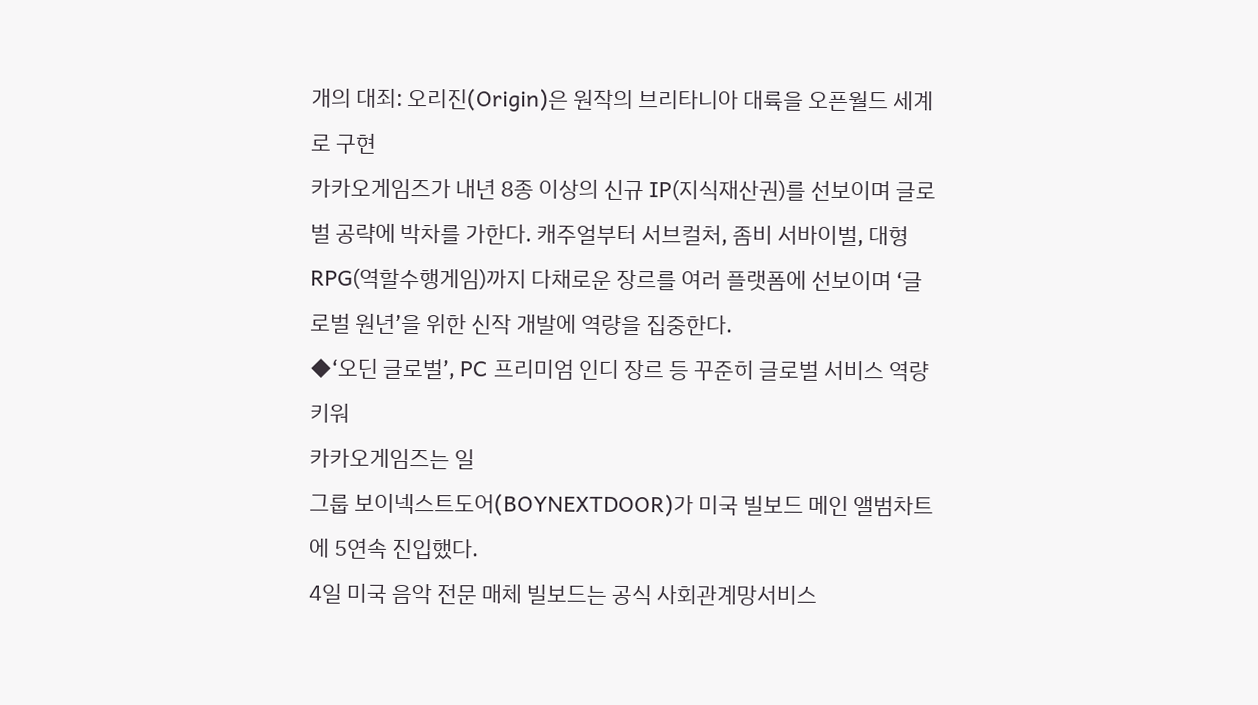개의 대죄: 오리진(Origin)은 원작의 브리타니아 대륙을 오픈월드 세계로 구현
카카오게임즈가 내년 8종 이상의 신규 IP(지식재산권)를 선보이며 글로벌 공략에 박차를 가한다. 캐주얼부터 서브컬처, 좀비 서바이벌, 대형 RPG(역할수행게임)까지 다채로운 장르를 여러 플랫폼에 선보이며 ‘글로벌 원년’을 위한 신작 개발에 역량을 집중한다.
◆‘오딘 글로벌’, PC 프리미엄 인디 장르 등 꾸준히 글로벌 서비스 역량 키워
카카오게임즈는 일
그룹 보이넥스트도어(BOYNEXTDOOR)가 미국 빌보드 메인 앨범차트에 5연속 진입했다.
4일 미국 음악 전문 매체 빌보드는 공식 사회관계망서비스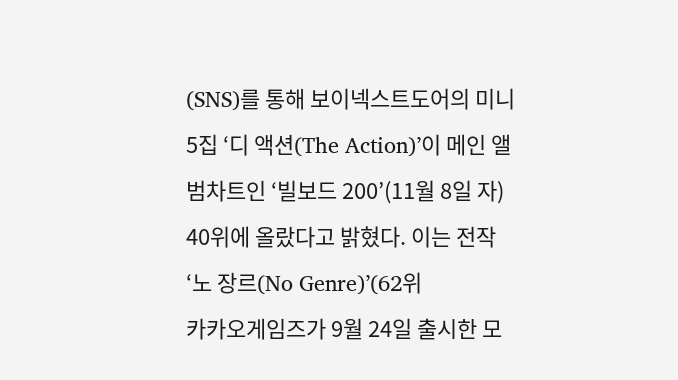(SNS)를 통해 보이넥스트도어의 미니 5집 ‘디 액션(The Action)’이 메인 앨범차트인 ‘빌보드 200’(11월 8일 자) 40위에 올랐다고 밝혔다. 이는 전작 ‘노 장르(No Genre)’(62위
카카오게임즈가 9월 24일 출시한 모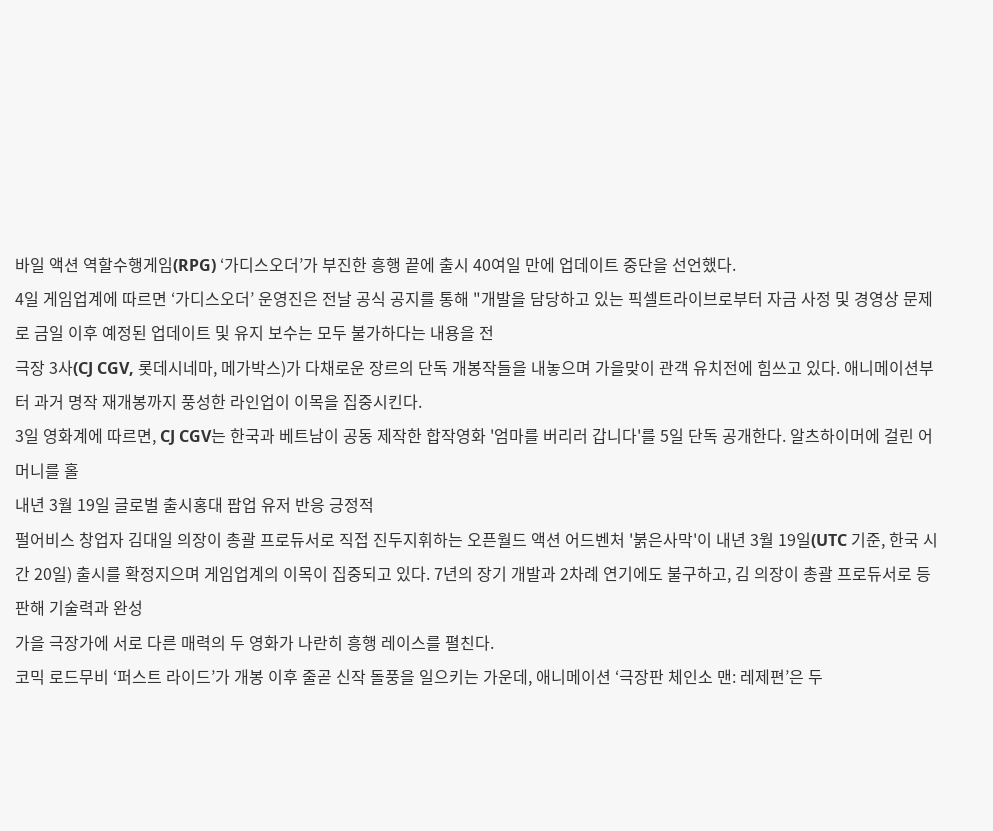바일 액션 역할수행게임(RPG) ‘가디스오더’가 부진한 흥행 끝에 출시 40여일 만에 업데이트 중단을 선언했다.
4일 게임업계에 따르면 ‘가디스오더’ 운영진은 전날 공식 공지를 통해 "개발을 담당하고 있는 픽셀트라이브로부터 자금 사정 및 경영상 문제로 금일 이후 예정된 업데이트 및 유지 보수는 모두 불가하다는 내용을 전
극장 3사(CJ CGV, 롯데시네마, 메가박스)가 다채로운 장르의 단독 개봉작들을 내놓으며 가을맞이 관객 유치전에 힘쓰고 있다. 애니메이션부터 과거 명작 재개봉까지 풍성한 라인업이 이목을 집중시킨다.
3일 영화계에 따르면, CJ CGV는 한국과 베트남이 공동 제작한 합작영화 '엄마를 버리러 갑니다'를 5일 단독 공개한다. 알츠하이머에 걸린 어머니를 홀
내년 3월 19일 글로벌 출시홍대 팝업 유저 반응 긍정적
펄어비스 창업자 김대일 의장이 총괄 프로듀서로 직접 진두지휘하는 오픈월드 액션 어드벤처 '붉은사막'이 내년 3월 19일(UTC 기준, 한국 시간 20일) 출시를 확정지으며 게임업계의 이목이 집중되고 있다. 7년의 장기 개발과 2차례 연기에도 불구하고, 김 의장이 총괄 프로듀서로 등판해 기술력과 완성
가을 극장가에 서로 다른 매력의 두 영화가 나란히 흥행 레이스를 펼친다.
코믹 로드무비 ‘퍼스트 라이드’가 개봉 이후 줄곧 신작 돌풍을 일으키는 가운데, 애니메이션 ‘극장판 체인소 맨: 레제편’은 두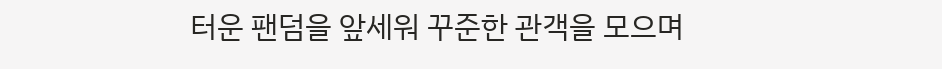터운 팬덤을 앞세워 꾸준한 관객을 모으며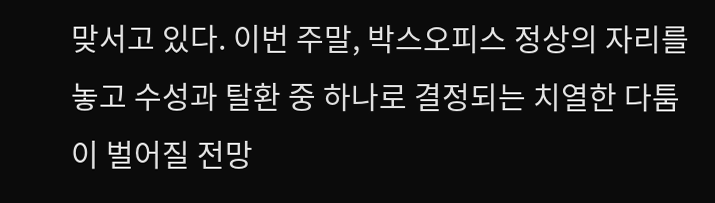맞서고 있다. 이번 주말, 박스오피스 정상의 자리를 놓고 수성과 탈환 중 하나로 결정되는 치열한 다툼이 벌어질 전망